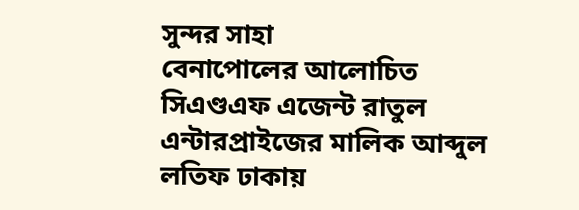সুন্দর সাহা
বেনাপোলের আলোচিত সিএণ্ডএফ এজেন্ট রাতুল এন্টারপ্রাইজের মালিক আব্দুল লতিফ ঢাকায়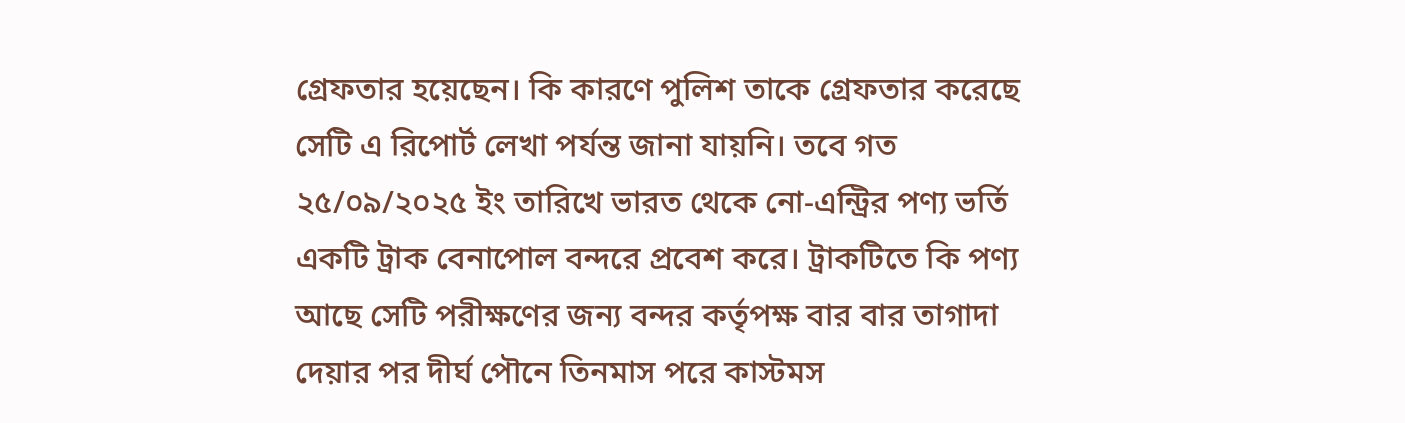গ্রেফতার হয়েছেন। কি কারণে পুলিশ তাকে গ্রেফতার করেছে সেটি এ রিপোর্ট লেখা পর্যন্ত জানা যায়নি। তবে গত ২৫/০৯/২০২৫ ইং তারিখে ভারত থেকে নো-এন্ট্রির পণ্য ভর্তি একটি ট্রাক বেনাপোল বন্দরে প্রবেশ করে। ট্রাকটিতে কি পণ্য আছে সেটি পরীক্ষণের জন্য বন্দর কর্তৃপক্ষ বার বার তাগাদা দেয়ার পর দীর্ঘ পৌনে তিনমাস পরে কাস্টমস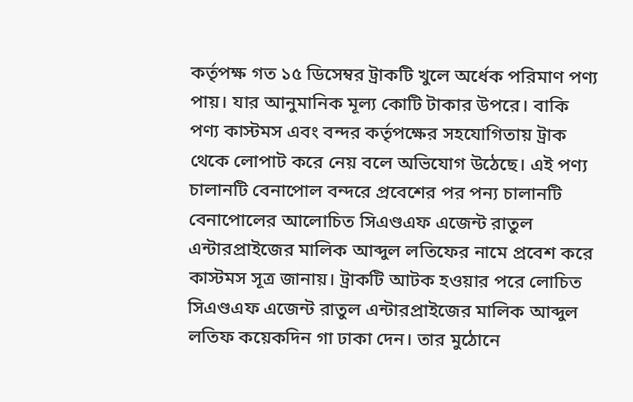কর্তৃপক্ষ গত ১৫ ডিসেম্বর ট্রাকটি খুলে অর্ধেক পরিমাণ পণ্য পায়। যার আনুমানিক মূল্য কোটি টাকার উপরে। বাকি পণ্য কাস্টমস এবং বন্দর কর্তৃপক্ষের সহযোগিতায় ট্রাক থেকে লোপাট করে নেয় বলে অভিযোগ উঠেছে। এই পণ্য চালানটি বেনাপোল বন্দরে প্রবেশের পর পন্য চালানটি বেনাপোলের আলোচিত সিএণ্ডএফ এজেন্ট রাতুল এন্টারপ্রাইজের মালিক আব্দুল লতিফের নামে প্রবেশ করে কাস্টমস সূত্র জানায়। ট্রাকটি আটক হওয়ার পরে লোচিত সিএণ্ডএফ এজেন্ট রাতুল এন্টারপ্রাইজের মালিক আব্দুল লতিফ কয়েকদিন গা ঢাকা দেন। তার মুঠোনে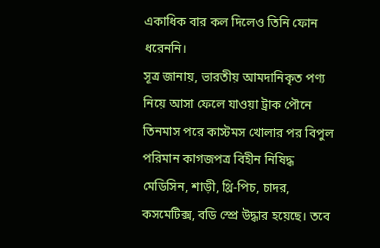একাধিক বার কল দিলেও তিনি ফোন ধরেননি।
সূত্র জানায়, ভারতীয় আমদানিকৃত পণ্য নিয়ে আসা ফেলে যাওয়া ট্রাক পৌনে তিনমাস পরে কাস্টমস খোলার পর বিপুল পরিমান কাগজপত্র বিহীন নিষিদ্ধ মেডিসিন, শাড়ী, থ্রি-পিচ, চাদর, কসমেটিক্স, বডি স্প্রে উদ্ধার হয়েছে। তবে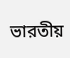ভারতীয়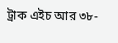ট্রাক এইচ আর ৩৮-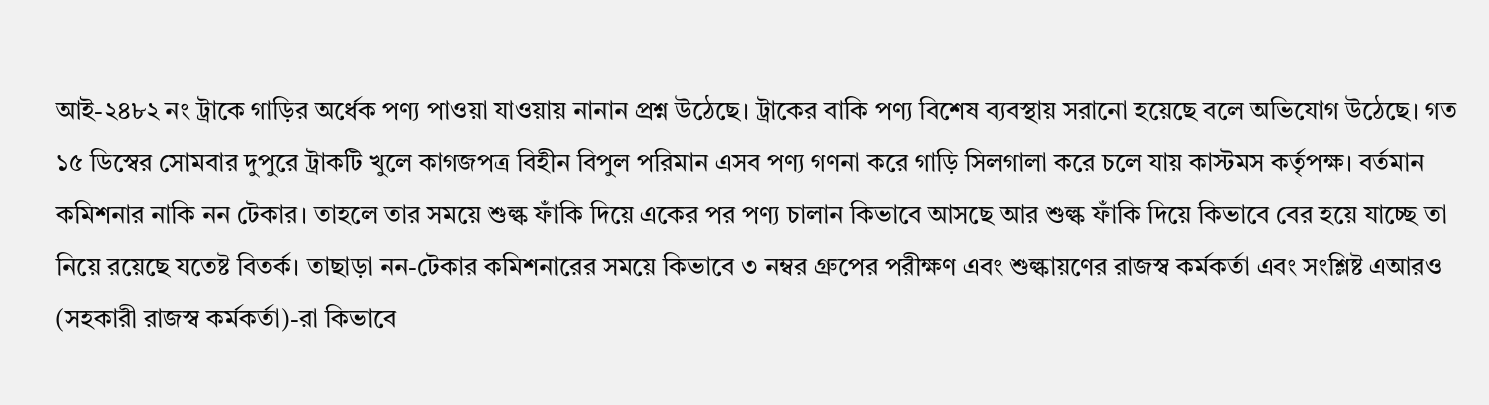আই-২৪৮২ নং ট্রাকে গাড়ির অর্ধেক পণ্য পাওয়া যাওয়ায় নানান প্রশ্ন উঠেছে। ট্রাকের বাকি পণ্য বিশেষ ব্যবস্থায় সরানো হয়েছে বলে অভিযোগ উঠেছে। গত ১৫ ডিস্বের সোমবার দুপুরে ট্রাকটি খুলে কাগজপত্র বিহীন বিপুল পরিমান এসব পণ্য গণনা করে গাড়ি সিলগালা করে চলে যায় কাস্টমস কর্তৃপক্ষ। বর্তমান কমিশনার নাকি নন টেকার। তাহলে তার সময়ে শুল্ক ফাঁকি দিয়ে একের পর পণ্য চালান কিভাবে আসছে আর শুল্ক ফাঁকি দিয়ে কিভাবে বের হয়ে যাচ্ছে তা নিয়ে রয়েছে যতেষ্ট বিতর্ক। তাছাড়া নন-টেকার কমিশনারের সময়ে কিভাবে ৩ নম্বর গ্রুপের পরীক্ষণ এবং শুল্কায়ণের রাজস্ব কর্মকর্তা এবং সংশ্লিষ্ট এআরও (সহকারী রাজস্ব কর্মকর্তা)-রা কিভাবে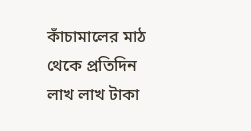কাঁচামালের মাঠ থেকে প্রতিদিন লাখ লাখ টাকা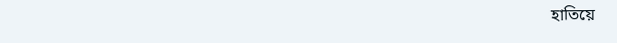হাতিয়ে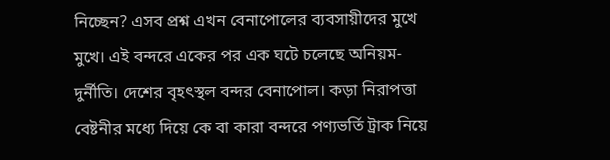নিচ্ছেন? এসব প্রশ্ন এখন বেনাপোলের ব্যবসায়ীদের মুখে মুখে। এই বন্দরে একের পর এক ঘটে চলেছে অনিয়ম-দুর্নীতি। দেশের বৃহৎস্থল বন্দর বেনাপোল। কড়া নিরাপত্তা বেষ্টনীর মধ্যে দিয়ে কে বা কারা বন্দরে পণ্যভর্তি ট্রাক নিয়ে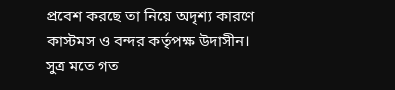প্রবেশ করছে তা নিয়ে অদৃশ্য কারণে কাস্টমস ও বন্দর কর্তৃপক্ষ উদাসীন। সুত্র মতে গত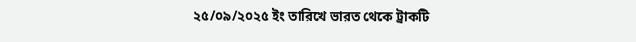২৫/০৯/২০২৫ ইং তারিখে ভারত থেকে ট্রাকটি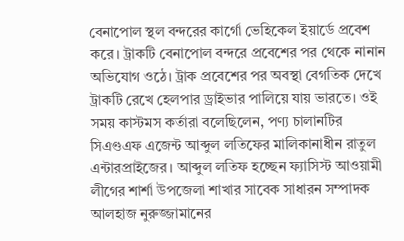বেনাপোল স্থল বন্দরের কার্গো ভেহিকেল ইয়ার্ডে প্রবেশ করে। ট্রাকটি বেনাপোল বন্দরে প্রবেশের পর থেকে নানান অভিযোগ ওঠে। ট্রাক প্রবেশের পর অবস্থা বেগতিক দেখে ট্রাকটি রেখে হেলপার ড্রাইভার পালিয়ে যায় ভারতে। ওই সময় কাস্টমস কর্তারা বলেছিলেন, পণ্য চালানটির সিএণ্ডএফ এজেন্ট আব্দুল লতিফের মালিকানাধীন রাতুল এন্টারপ্রাইজের। আব্দুল লতিফ হচ্ছেন ফ্যাসিস্ট আওয়ামী লীগের শার্শা উপজেলা শাখার সাবেক সাধারন সম্পাদক আলহাজ নুরুজ্জামানের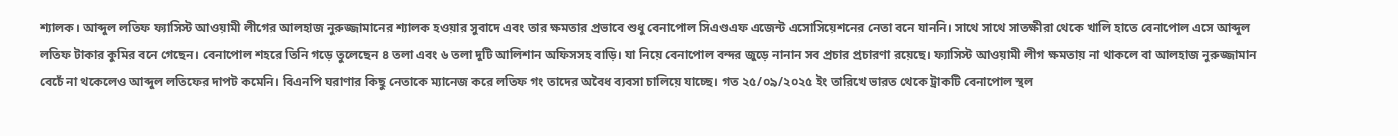শ্যালক। আব্দুল লতিফ ফ্যাসিস্ট আওয়ামী লীগের আলহাজ নুরুজ্জামানের শ্যালক হওয়ার সুবাদে এবং তার ক্ষমতার প্রভাবে শুধু বেনাপোল সিএণ্ডএফ এজেন্ট এসোসিয়েশনের নেতা বনে যাননি। সাথে সাথে সাতক্ষীরা থেকে খালি হাতে বেনাপোল এসে আব্দুল লতিফ টাকার কুমির বনে গেছেন। বেনাপোল শহরে তিনি গড়ে তুলেছেন ৪ তলা এবং ৬ তলা দুটি আলিশান অফিসসহ বাড়ি। যা নিয়ে বেনাপোল বন্দর জুড়ে নানান সব প্রচার প্রচারণা রয়েছে। ফ্যাসিস্ট আওয়ামী লীগ ক্ষমতায় না থাকলে বা আলহাজ নুরুজ্জামান বেচেঁ না থকেলেও আব্দুল লতিফের দাপট কমেনি। বিএনপি ঘরাণার কিছু নেতাকে ম্যানেজ করে লতিফ গং তাদের অবৈধ ব্যবসা চালিয়ে যাচ্ছে। গত ২৫/০৯/২০২৫ ইং তারিখে ভারত থেকে ট্রাকটি বেনাপোল স্থল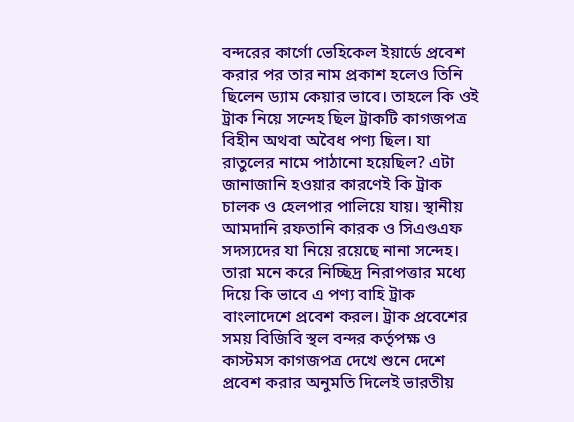বন্দরের কার্গো ভেহিকেল ইয়ার্ডে প্রবেশ করার পর তার নাম প্রকাশ হলেও তিনি ছিলেন ড্যাম কেয়ার ভাবে। তাহলে কি ওই ট্রাক নিয়ে সন্দেহ ছিল ট্রাকটি কাগজপত্র বিহীন অথবা অবৈধ পণ্য ছিল। যা রাতুলের নামে পাঠানো হয়েছিল? এটা জানাজানি হওয়ার কারণেই কি ট্রাক চালক ও হেলপার পালিয়ে যায়। স্থানীয় আমদানি রফতানি কারক ও সিএণ্ডএফ সদস্যদের যা নিয়ে রয়েছে নানা সন্দেহ। তারা মনে করে নিচ্ছিদ্র নিরাপত্তার মধ্যে দিয়ে কি ভাবে এ পণ্য বাহি ট্রাক বাংলাদেশে প্রবেশ করল। ট্রাক প্রবেশের সময় বিজিবি স্থল বন্দর কর্তৃপক্ষ ও কাস্টমস কাগজপত্র দেখে শুনে দেশে প্রবেশ করার অনুমতি দিলেই ভারতীয়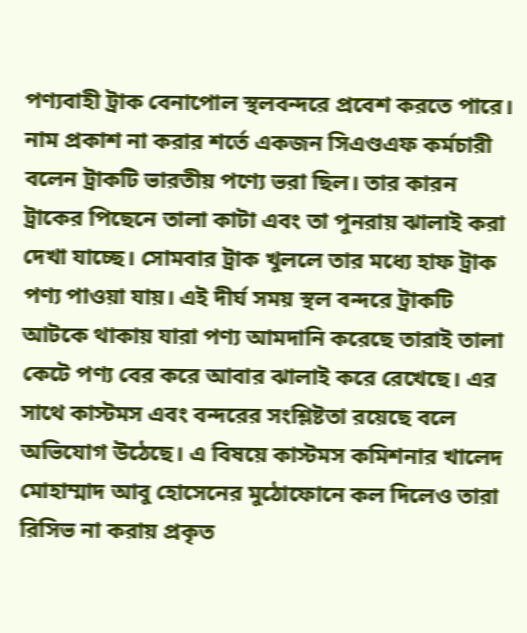পণ্যবাহী ট্রাক বেনাপোল স্থলবন্দরে প্রবেশ করতে পারে। নাম প্রকাশ না করার শর্তে একজন সিএণ্ডএফ কর্মচারী বলেন ট্রাকটি ভারতীয় পণ্যে ভরা ছিল। তার কারন ট্রাকের পিছেনে তালা কাটা এবং তা পুনরায় ঝালাই করা দেখা যাচ্ছে। সোমবার ট্রাক খুললে তার মধ্যে হাফ ট্রাক পণ্য পাওয়া যায়। এই দীর্ঘ সময় স্থল বন্দরে ট্রাকটি আটকে থাকায় যারা পণ্য আমদানি করেছে তারাই তালা কেটে পণ্য বের করে আবার ঝালাই করে রেখেছে। এর সাথে কাস্টমস এবং বন্দরের সংশ্লিষ্টতা রয়েছে বলে অভিযোগ উঠেছে। এ বিষয়ে কাস্টমস কমিশনার খালেদ মোহাম্মাদ আবু হোসেনের মুঠোফোনে কল দিলেও তারা রিসিভ না করায় প্রকৃত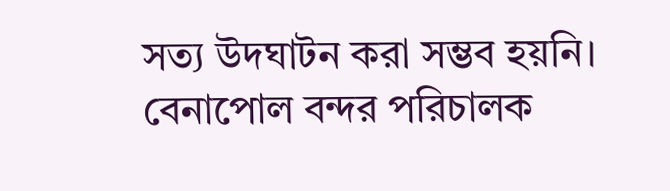সত্য উদঘাটন করা সম্ভব হয়নি। বেনাপোল বন্দর পরিচালক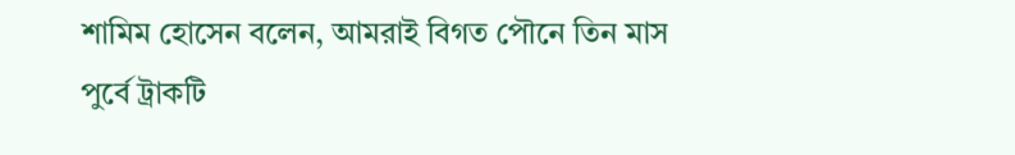শামিম হোসেন বলেন, আমরাই বিগত পৌনে তিন মাস পুর্বে ট্রাকটি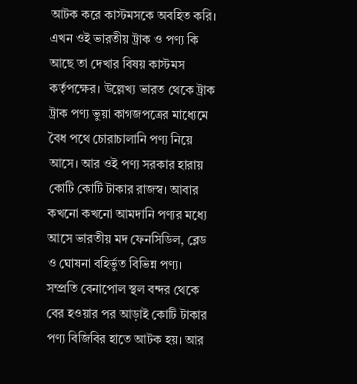আটক করে কাস্টমসকে অবহিত করি। এখন ওই ভারতীয় ট্রাক ও পণ্য কি আছে তা দেখার বিষয় কাস্টমস কর্তৃপক্ষের। উল্লেখ্য ভারত থেকে ট্রাক ট্রাক পণ্য ভুয়া কাগজপত্রের মাধ্যেমে বৈধ পথে চোরাচালানি পণ্য নিয়ে আসে। আর ওই পণ্য সরকার হারায় কোটি কোটি টাকার রাজস্ব। আবার কখনো কখনো আমদানি পণ্যর মধ্যে আসে ভারতীয় মদ ফেনসিডিল, ব্লেড ও ঘোষনা বহির্ভুত বিভিন্ন পণ্য। সম্প্রতি বেনাপোল স্থল বন্দর থেকে বের হওয়ার পর আড়াই কোটি টাকার পণ্য বিজিবির হাতে আটক হয়। আর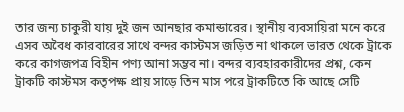তার জন্য চাকুরী যায় দুই জন আনছার কমান্ডারের। স্থানীয় ব্যবসায়িরা মনে করে এসব অবৈধ কারবারের সাথে বন্দর কাস্টমস জড়িত না থাকলে ভারত থেকে ট্রাকে করে কাগজপত্র বিহীন পণ্য আনা সম্ভব না। বন্দর ব্যবহারকারীদের প্রশ্ন, কেন ট্রাকটি কাস্টমস কতৃপক্ষ প্রায় সাড়ে তিন মাস পরে ট্রাকটিতে কি আছে সেটি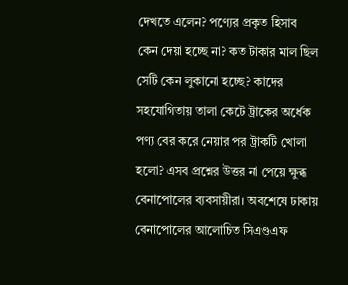দেখতে এলেন? পণ্যের প্রকৃত হিসাব কেন দেয়া হচ্ছে না? কত টাকার মাল ছিল সেটি কেন লুকানো হচ্ছে? কাদের সহযোগিতায় তালা কেটে ট্রাকের অর্ধেক পণ্য বের করে নেয়ার পর ট্রাকটি খোলা হলো? এসব প্রশ্নের উত্তর না পেয়ে ক্ষুব্ধ বেনাপোলের ব্যবসায়ীরা। অবশেষে ঢাকায় বেনাপোলের আলোচিত সিএণ্ডএফ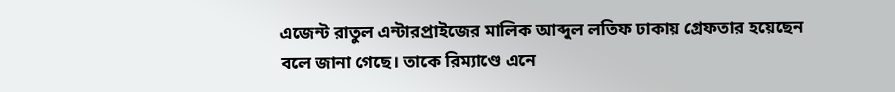এজেন্ট রাতুল এন্টারপ্রাইজের মালিক আব্দুল লতিফ ঢাকায় গ্রেফতার হয়েছেন বলে জানা গেছে। তাকে রিম্যাণ্ডে এনে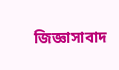জিজ্ঞাসাবাদ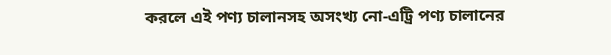করলে এই পণ্য চালানসহ অসংখ্য নো-এট্রি পণ্য চালানের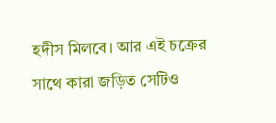হদীস মিলবে। আর এই চক্রের সাথে কারা জড়িত সেটিও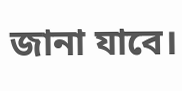জানা যাবে।